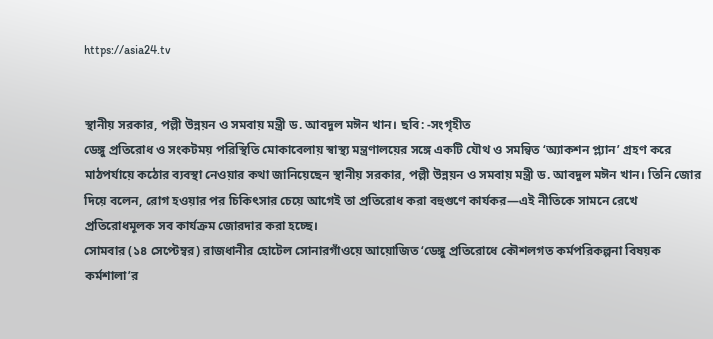https://asia24.tv


স্থানীয় সরকার, পল্লী উন্নয়ন ও সমবায় মন্ত্রী ড. আবদুল মঈন খান। ছবি: -সংগৃহীত
ডেঙ্গু প্রতিরোধ ও সংকটময় পরিস্থিতি মোকাবেলায় স্বাস্থ্য মন্ত্রণালয়ের সঙ্গে একটি যৌথ ও সমন্বিত ‘অ্যাকশন প্ল্যান’ গ্রহণ করে মাঠপর্যায়ে কঠোর ব্যবস্থা নেওয়ার কথা জানিয়েছেন স্থানীয় সরকার, পল্লী উন্নয়ন ও সমবায় মন্ত্রী ড. আবদুল মঈন খান। তিনি জোর দিয়ে বলেন, রোগ হওয়ার পর চিকিৎসার চেয়ে আগেই তা প্রতিরোধ করা বহুগুণে কার্যকর—এই নীতিকে সামনে রেখে প্রতিরোধমূলক সব কার্যক্রম জোরদার করা হচ্ছে।
সোমবার (১৪ সেপ্টেম্বর) রাজধানীর হোটেল সোনারগাঁওয়ে আয়োজিত ‘ডেঙ্গু প্রতিরোধে কৌশলগত কর্মপরিকল্পনা বিষয়ক কর্মশালা’র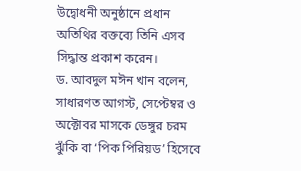উদ্বোধনী অনুষ্ঠানে প্রধান অতিথির বক্তব্যে তিনি এসব সিদ্ধান্ত প্রকাশ করেন।
ড. আবদুল মঈন খান বলেন, সাধারণত আগস্ট, সেপ্টেম্বর ও অক্টোবর মাসকে ডেঙ্গুর চরম ঝুঁকি বা ‘পিক পিরিয়ড’ হিসেবে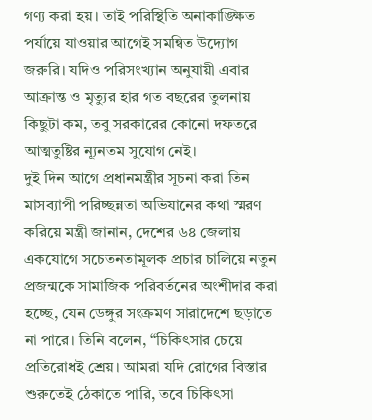গণ্য করা হয়। তাই পরিস্থিতি অনাকাঙ্ক্ষিত পর্যায়ে যাওয়ার আগেই সমন্বিত উদ্যোগ জরুরি। যদিও পরিসংখ্যান অনুযায়ী এবার আক্রান্ত ও মৃত্যুর হার গত বছরের তুলনায় কিছুটা কম, তবু সরকারের কোনো দফতরে আত্মতুষ্টির ন্যূনতম সুযোগ নেই।
দুই দিন আগে প্রধানমন্ত্রীর সূচনা করা তিন মাসব্যাপী পরিচ্ছন্নতা অভিযানের কথা স্মরণ করিয়ে মন্ত্রী জানান, দেশের ৬৪ জেলায় একযোগে সচেতনতামূলক প্রচার চালিয়ে নতুন প্রজন্মকে সামাজিক পরিবর্তনের অংশীদার করা হচ্ছে, যেন ডেঙ্গুর সংক্রমণ সারাদেশে ছড়াতে না পারে। তিনি বলেন, “চিকিৎসার চেয়ে প্রতিরোধই শ্রেয়। আমরা যদি রোগের বিস্তার শুরুতেই ঠেকাতে পারি, তবে চিকিৎসা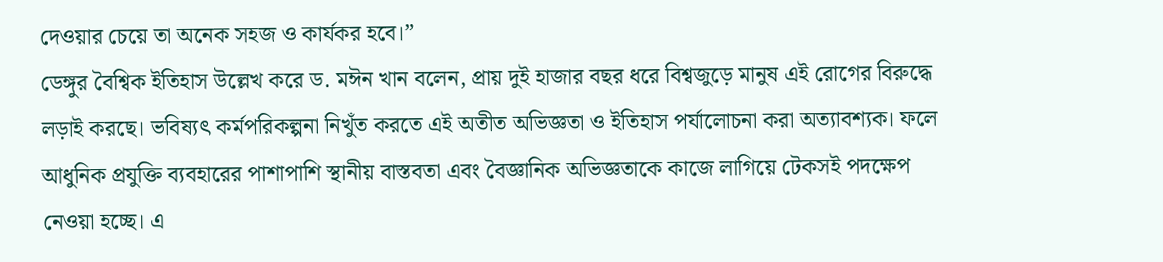দেওয়ার চেয়ে তা অনেক সহজ ও কার্যকর হবে।”
ডেঙ্গুর বৈশ্বিক ইতিহাস উল্লেখ করে ড. মঈন খান বলেন, প্রায় দুই হাজার বছর ধরে বিশ্বজুড়ে মানুষ এই রোগের বিরুদ্ধে লড়াই করছে। ভবিষ্যৎ কর্মপরিকল্পনা নিখুঁত করতে এই অতীত অভিজ্ঞতা ও ইতিহাস পর্যালোচনা করা অত্যাবশ্যক। ফলে আধুনিক প্রযুক্তি ব্যবহারের পাশাপাশি স্থানীয় বাস্তবতা এবং বৈজ্ঞানিক অভিজ্ঞতাকে কাজে লাগিয়ে টেকসই পদক্ষেপ নেওয়া হচ্ছে। এ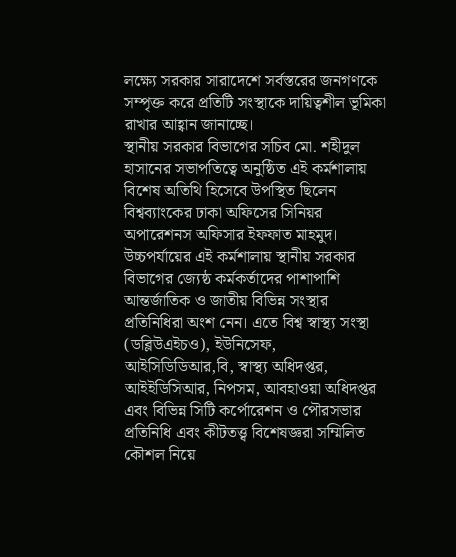লক্ষ্যে সরকার সারাদেশে সর্বস্তরের জনগণকে সম্পৃক্ত করে প্রতিটি সংস্থাকে দায়িত্বশীল ভূমিকা রাখার আহ্বান জানাচ্ছে।
স্থানীয় সরকার বিভাগের সচিব মো. শহীদুল হাসানের সভাপতিত্বে অনুষ্ঠিত এই কর্মশালায় বিশেষ অতিথি হিসেবে উপস্থিত ছিলেন বিশ্বব্যাংকের ঢাকা অফিসের সিনিয়র অপারেশনস অফিসার ইফফাত মাহমুদ।
উচ্চপর্যায়ের এই কর্মশালায় স্থানীয় সরকার বিভাগের জ্যেষ্ঠ কর্মকর্তাদের পাশাপাশি আন্তর্জাতিক ও জাতীয় বিভিন্ন সংস্থার প্রতিনিধিরা অংশ নেন। এতে বিশ্ব স্বাস্থ্য সংস্থা (ডব্লিউএইচও), ইউনিসেফ, আইসিডিডিআর,বি, স্বাস্থ্য অধিদপ্তর, আইইডিসিআর, নিপসম, আবহাওয়া অধিদপ্তর এবং বিভিন্ন সিটি কর্পোরেশন ও পৌরসভার প্রতিনিধি এবং কীটতত্ত্ব বিশেষজ্ঞরা সম্মিলিত কৌশল নিয়ে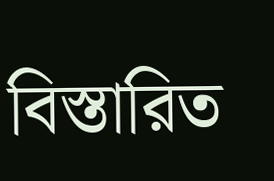বিস্তারিত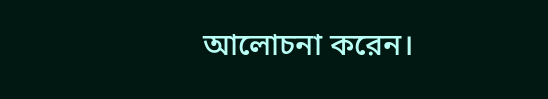আলোচনা করেন।